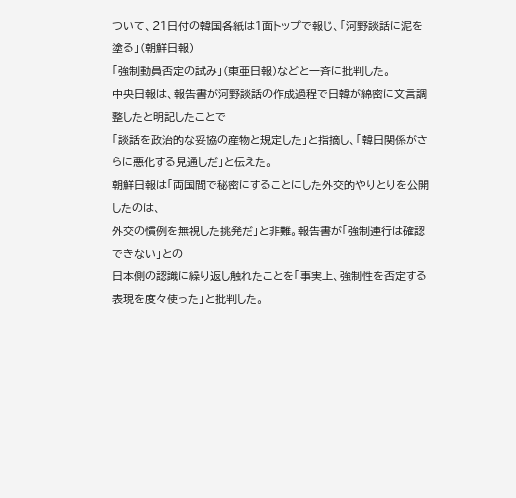ついて、21日付の韓国各紙は1面トップで報じ、「河野談話に泥を塗る」(朝鮮日報)
「強制動員否定の試み」(東亜日報)などと一斉に批判した。
中央日報は、報告書が河野談話の作成過程で日韓が綿密に文言調整したと明記したことで
「談話を政治的な妥協の産物と規定した」と指摘し、「韓日関係がさらに悪化する見通しだ」と伝えた。
朝鮮日報は「両国間で秘密にすることにした外交的やりとりを公開したのは、
外交の慣例を無視した挑発だ」と非難。報告書が「強制連行は確認できない」との
日本側の認識に繰り返し触れたことを「事実上、強制性を否定する表現を度々使った」と批判した。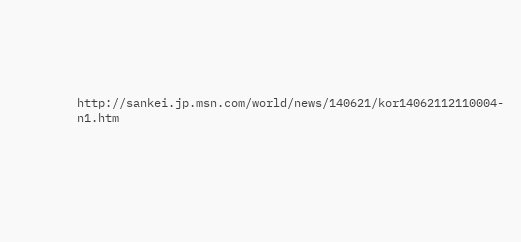http://sankei.jp.msn.com/world/news/140621/kor14062112110004-n1.htm